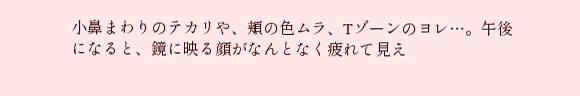小鼻まわりのテカリや、頬の色ムラ、Tゾーンのヨレ…。午後になると、鏡に映る顔がなんとなく疲れて見え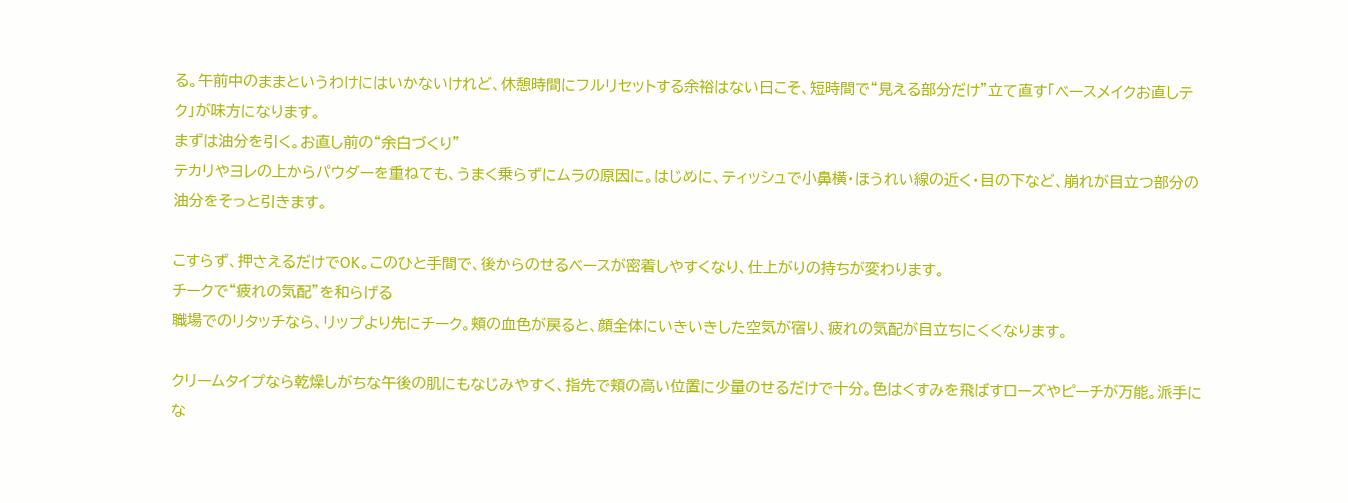る。午前中のままというわけにはいかないけれど、休憩時間にフルリセットする余裕はない日こそ、短時間で“見える部分だけ”立て直す「ベースメイクお直しテク」が味方になります。
まずは油分を引く。お直し前の“余白づくり”
テカリやヨレの上からパウダーを重ねても、うまく乗らずにムラの原因に。はじめに、ティッシュで小鼻横・ほうれい線の近く・目の下など、崩れが目立つ部分の油分をそっと引きます。

こすらず、押さえるだけでOK。このひと手間で、後からのせるベースが密着しやすくなり、仕上がりの持ちが変わります。
チークで“疲れの気配”を和らげる
職場でのリタッチなら、リップより先にチーク。頬の血色が戻ると、顔全体にいきいきした空気が宿り、疲れの気配が目立ちにくくなります。

クリームタイプなら乾燥しがちな午後の肌にもなじみやすく、指先で頬の高い位置に少量のせるだけで十分。色はくすみを飛ばすローズやピーチが万能。派手にな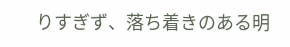りすぎず、落ち着きのある明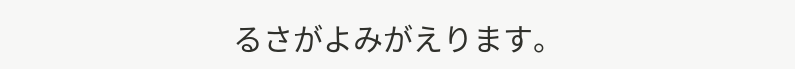るさがよみがえります。